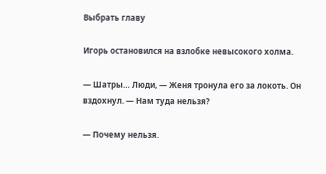Выбрать главу

Игорь остановился на взлобке невысокого холма.

— Шатры… Люди, — Женя тронула его за локоть. Он вздохнул. — Нам туда нельзя?

— Почему нельзя.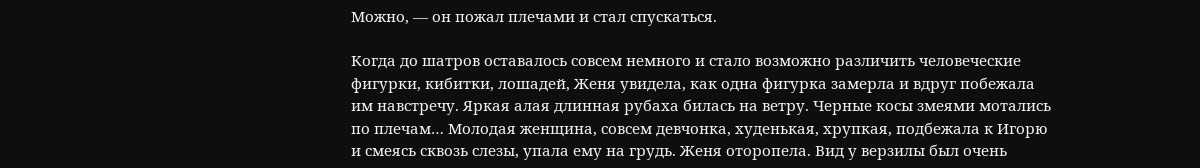Можно, — он пожал плечами и стал спускаться.

Когда до шатров оставалось совсем немного и стало возможно различить человеческие фигурки, кибитки, лошадей, Женя увидела, как одна фигурка замерла и вдруг побежала им навстречу. Яркая алая длинная рубаха билась на ветру. Черные косы змеями мотались по плечам… Молодая женщина, совсем девчонка, худенькая, хрупкая, подбежала к Игорю и смеясь сквозь слезы, упала ему на грудь. Женя оторопела. Вид у верзилы был очень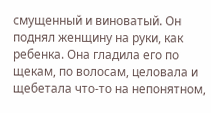смущенный и виноватый. Он поднял женщину на руки, как ребенка. Она гладила его по щекам, по волосам, целовала и щебетала что-то на непонятном,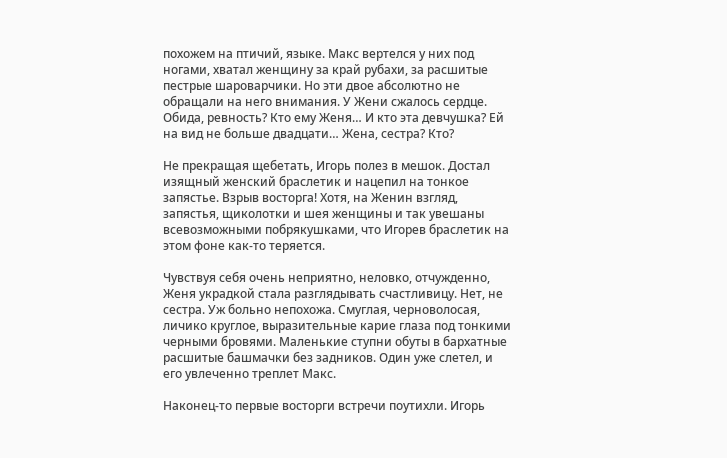похожем на птичий, языке. Макс вертелся у них под ногами, хватал женщину за край рубахи, за расшитые пестрые шароварчики. Но эти двое абсолютно не обращали на него внимания. У Жени сжалось сердце. Обида, ревность? Кто ему Женя… И кто эта девчушка? Ей на вид не больше двадцати… Жена, сестра? Кто?

Не прекращая щебетать, Игорь полез в мешок. Достал изящный женский браслетик и нацепил на тонкое запястье. Взрыв восторга! Хотя, на Женин взгляд, запястья, щиколотки и шея женщины и так увешаны всевозможными побрякушками, что Игорев браслетик на этом фоне как-то теряется.

Чувствуя себя очень неприятно, неловко, отчужденно, Женя украдкой стала разглядывать счастливицу. Нет, не сестра. Уж больно непохожа. Смуглая, черноволосая, личико круглое, выразительные карие глаза под тонкими черными бровями. Маленькие ступни обуты в бархатные расшитые башмачки без задников. Один уже слетел, и его увлеченно треплет Макс.

Наконец-то первые восторги встречи поутихли. Игорь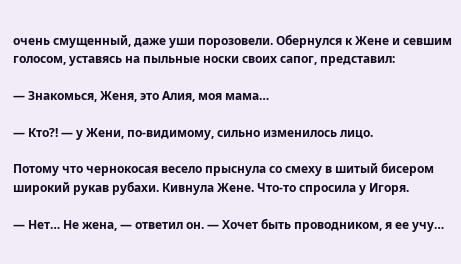очень смущенный, даже уши порозовели. Обернулся к Жене и севшим голосом, уставясь на пыльные носки своих сапог, представил:

— Знакомься, Женя, это Алия, моя мама…

— Кто?! — у Жени, по-видимому, сильно изменилось лицо.

Потому что чернокосая весело прыснула со смеху в шитый бисером широкий рукав рубахи. Кивнула Жене. Что-то спросила у Игоря.

— Нет… Не жена, — ответил он. — Хочет быть проводником, я ее учу…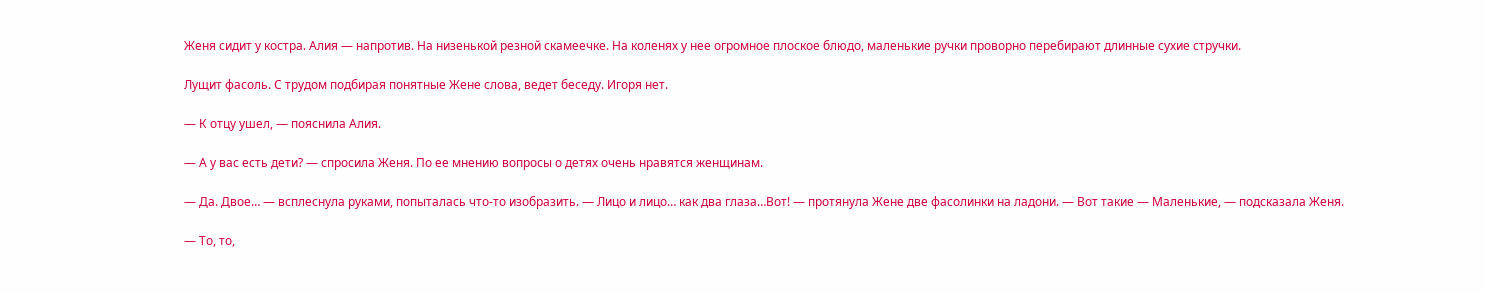Женя сидит у костра. Алия — напротив. На низенькой резной скамеечке. На коленях у нее огромное плоское блюдо, маленькие ручки проворно перебирают длинные сухие стручки.

Лущит фасоль. С трудом подбирая понятные Жене слова, ведет беседу. Игоря нет.

— К отцу ушел, — пояснила Алия.

— А у вас есть дети? — спросила Женя. По ее мнению вопросы о детях очень нравятся женщинам.

— Да. Двое… — всплеснула руками, попыталась что-то изобразить. — Лицо и лицо… как два глаза…Вот! — протянула Жене две фасолинки на ладони. — Вот такие — Маленькие, — подсказала Женя.

— То, то,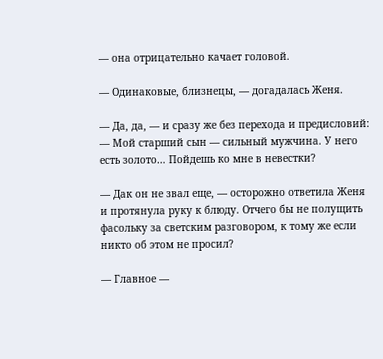— она отрицательно качает головой.

— Одинаковые, близнецы, — догадалась Женя.

— Да, да, — и сразу же без перехода и предисловий: — Мой старший сын — сильный мужчина. У него есть золото… Пойдешь ко мне в невестки?

— Дак он не звал еще, — осторожно ответила Женя и протянула руку к блюду. Отчего бы не полущить фасольку за светским разговором, к тому же если никто об этом не просил?

— Главное —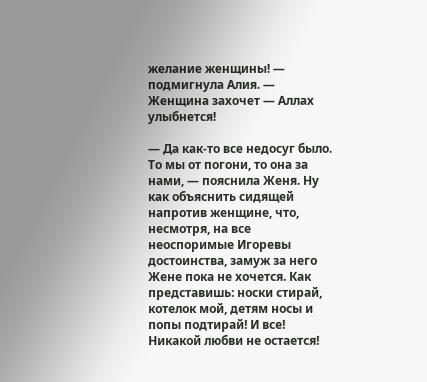желание женщины! — подмигнула Алия. — Женщина захочет — Аллах улыбнется!

— Да как-то все недосуг было. То мы от погони, то она за нами, — пояснила Женя. Ну как объяснить сидящей напротив женщине, что, несмотря, на все неоспоримые Игоревы достоинства, замуж за него Жене пока не хочется. Как представишь: носки стирай, котелок мой, детям носы и попы подтирай! И все! Никакой любви не остается!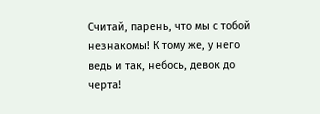Считай, парень, что мы с тобой незнакомы! К тому же, у него ведь и так, небось, девок до черта!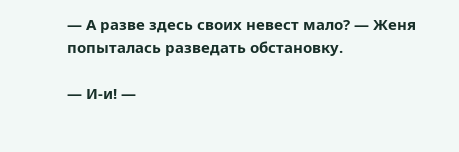— А разве здесь своих невест мало? — Женя попыталась разведать обстановку.

— И-и! —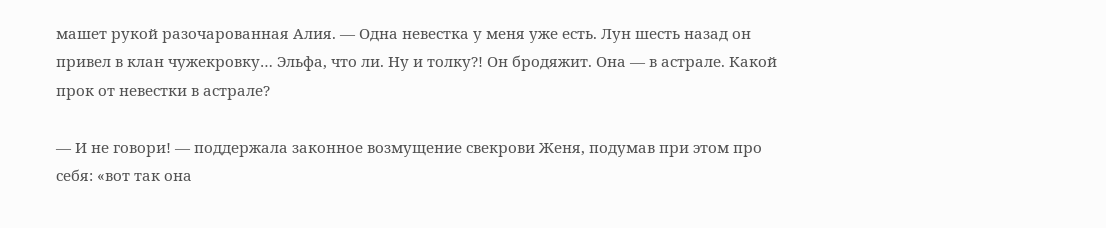машет рукой разочарованная Алия. — Одна невестка у меня уже есть. Лун шесть назад он привел в клан чужекровку… Эльфа, что ли. Ну и толку?! Он бродяжит. Она — в астрале. Какой прок от невестки в астрале?

— И не говори! — поддержала законное возмущение свекрови Женя, подумав при этом про себя: «вот так она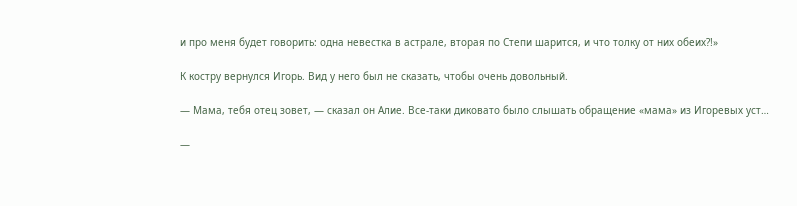и про меня будет говорить: одна невестка в астрале, вторая по Степи шарится, и что толку от них обеих?!»

К костру вернулся Игорь. Вид у него был не сказать, чтобы очень довольный.

— Мама, тебя отец зовет, — сказал он Алие. Все-таки диковато было слышать обращение «мама» из Игоревых уст…

—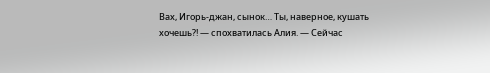Вах, Игорь-джан, сынок… Ты, наверное, кушать хочешь?! — спохватилась Алия. — Сейчас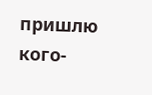пришлю кого-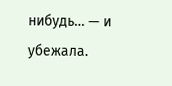нибудь… — и убежала.